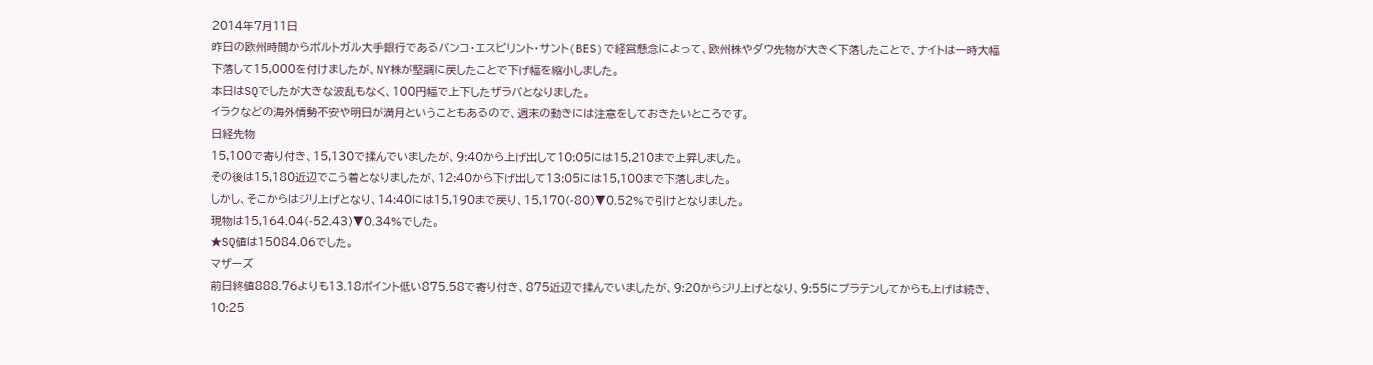2014年7月11日
昨日の欧州時間からポルトガル大手銀行であるバンコ・エスピリント・サント(BES)で経営懸念によって、欧州株やダウ先物が大きく下落したことで、ナイトは一時大幅下落して15,000を付けましたが、NY株が堅調に戻したことで下げ幅を縮小しました。
本日はSQでしたが大きな波乱もなく、100円幅で上下したザラバとなりました。
イラクなどの海外情勢不安や明日が満月ということもあるので、週末の動きには注意をしておきたいところです。
日経先物
15,100で寄り付き、15,130で揉んでいましたが、9:40から上げ出して10:05には15,210まで上昇しました。
その後は15,180近辺でこう着となりましたが、12:40から下げ出して13:05には15,100まで下落しました。
しかし、そこからはジリ上げとなり、14:40には15,190まで戻り、15,170(-80)▼0.52%で引けとなりました。
現物は15,164.04(-52.43)▼0.34%でした。
★SQ値は15084.06でした。
マザーズ
前日終値888.76よりも13.18ポイント低い875.58で寄り付き、875近辺で揉んでいましたが、9:20からジリ上げとなり、9:55にプラテンしてからも上げは続き、10:25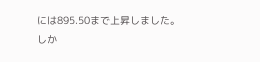には895.50まで上昇しました。
しか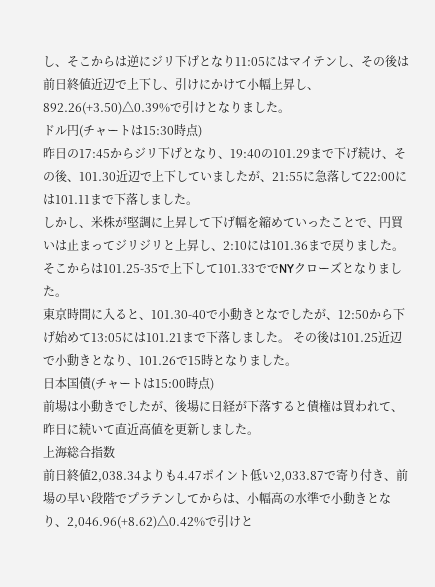し、そこからは逆にジリ下げとなり11:05にはマイテンし、その後は前日終値近辺で上下し、引けにかけて小幅上昇し、892.26(+3.50)△0.39%で引けとなりました。
ドル円(チャートは15:30時点)
昨日の17:45からジリ下げとなり、19:40の101.29まで下げ続け、その後、101.30近辺で上下していましたが、21:55に急落して22:00には101.11まで下落しました。
しかし、米株が堅調に上昇して下げ幅を縮めていったことで、円買いは止まってジリジリと上昇し、2:10には101.36まで戻りました。
そこからは101.25-35で上下して101.33ででNYクローズとなりました。
東京時間に入ると、101.30-40で小動きとなでしたが、12:50から下げ始めて13:05には101.21まで下落しました。 その後は101.25近辺で小動きとなり、101.26で15時となりました。
日本国債(チャートは15:00時点)
前場は小動きでしたが、後場に日経が下落すると債権は買われて、昨日に続いて直近高値を更新しました。
上海総合指数
前日終値2,038.34よりも4.47ポイント低い2,033.87で寄り付き、前場の早い段階でプラテンしてからは、小幅高の水準で小動きとなり、2,046.96(+8.62)△0.42%で引けと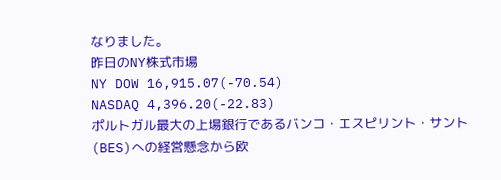なりました。
昨日のNY株式市場
NY DOW 16,915.07(-70.54)
NASDAQ 4,396.20(-22.83)
ポルトガル最大の上場銀行であるバンコ・エスピリント・サント(BES)への経営懸念から欧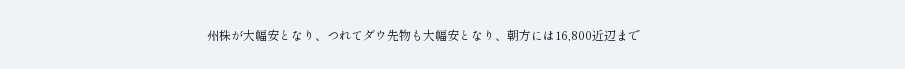州株が大幅安となり、つれてダウ先物も大幅安となり、朝方には16,800近辺まで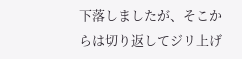下落しましたが、そこからは切り返してジリ上げ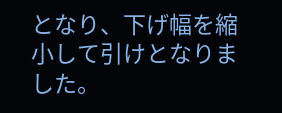となり、下げ幅を縮小して引けとなりました。